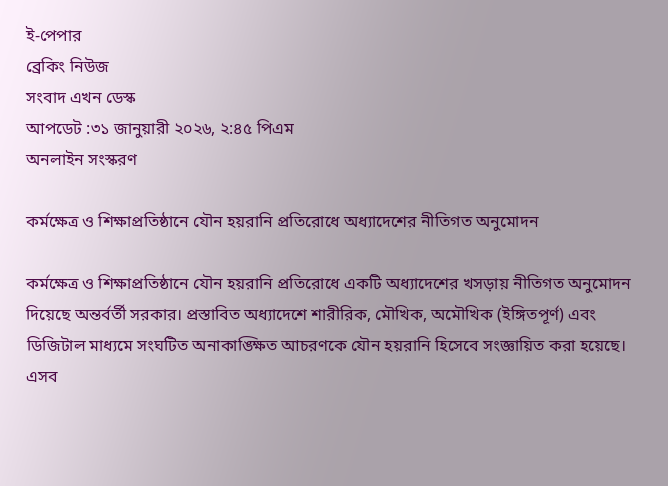ই-পেপার
ব্রেকিং নিউজ
সংবাদ এখন ডেস্ক
আপডেট :৩১ জানুয়ারী ২০২৬, ২:৪৫ পিএম
অনলাইন সংস্করণ

কর্মক্ষেত্র ও শিক্ষাপ্রতিষ্ঠানে যৌন হয়রানি প্রতিরোধে অধ্যাদেশের নীতিগত অনুমোদন

কর্মক্ষেত্র ও শিক্ষাপ্রতিষ্ঠানে যৌন হয়রানি প্রতিরোধে একটি অধ্যাদেশের খসড়ায় নীতিগত অনুমোদন দিয়েছে অন্তর্বর্তী সরকার। প্রস্তাবিত অধ্যাদেশে শারীরিক, মৌখিক, অমৌখিক (ইঙ্গিতপূর্ণ) এবং ডিজিটাল মাধ্যমে সংঘটিত অনাকাঙ্ক্ষিত আচরণকে যৌন হয়রানি হিসেবে সংজ্ঞায়িত করা হয়েছে। এসব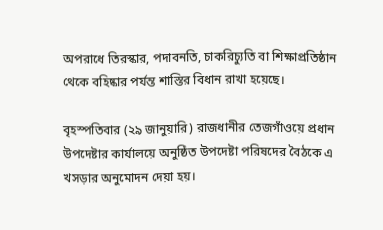অপরাধে তিরস্কার, পদাবনতি, চাকরিচ্যুতি বা শিক্ষাপ্রতিষ্ঠান থেকে বহিষ্কার পর্যন্ত শাস্তির বিধান রাখা হয়েছে।

বৃহস্পতিবার (২৯ জানুয়ারি) রাজধানীর তেজগাঁওয়ে প্রধান উপদেষ্টার কার্যালয়ে অনুষ্ঠিত উপদেষ্টা পরিষদের বৈঠকে এ খসড়ার অনুমোদন দেয়া হয়।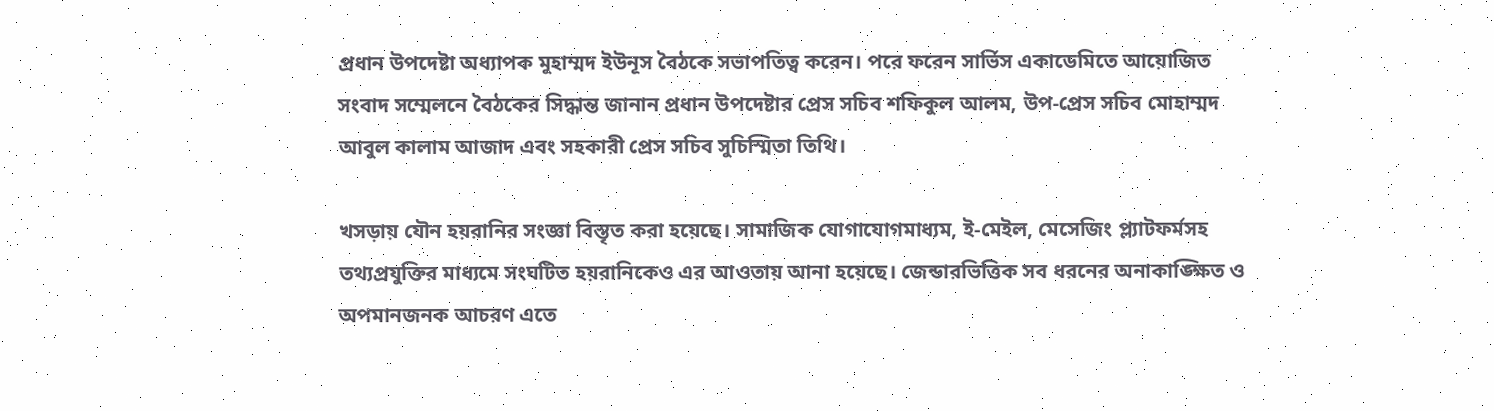প্রধান উপদেষ্টা অধ্যাপক মুহাম্মদ ইউনূস বৈঠকে সভাপতিত্ব করেন। পরে ফরেন সার্ভিস একাডেমিতে আয়োজিত সংবাদ সম্মেলনে বৈঠকের সিদ্ধান্ত জানান প্রধান উপদেষ্টার প্রেস সচিব শফিকুল আলম, উপ-প্রেস সচিব মোহাম্মদ আবুল কালাম আজাদ এবং সহকারী প্রেস সচিব সুচিস্মিতা তিথি।

খসড়ায় যৌন হয়রানির সংজ্ঞা বিস্তৃত করা হয়েছে। সামাজিক যোগাযোগমাধ্যম, ই-মেইল, মেসেজিং প্ল্যাটফর্মসহ তথ্যপ্রযুক্তির মাধ্যমে সংঘটিত হয়রানিকেও এর আওতায় আনা হয়েছে। জেন্ডারভিত্তিক সব ধরনের অনাকাঙ্ক্ষিত ও অপমানজনক আচরণ এতে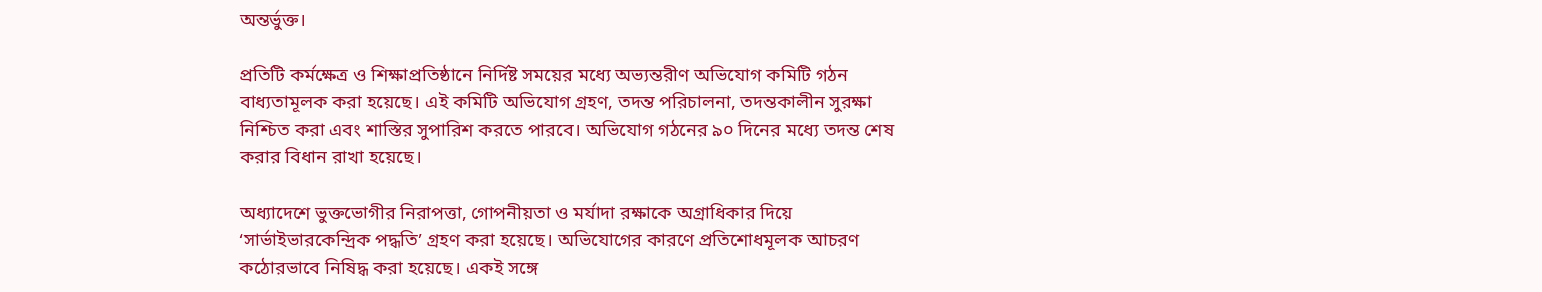অন্তর্ভুক্ত।

প্রতিটি কর্মক্ষেত্র ও শিক্ষাপ্রতিষ্ঠানে নির্দিষ্ট সময়ের মধ্যে অভ্যন্তরীণ অভিযোগ কমিটি গঠন বাধ্যতামূলক করা হয়েছে। এই কমিটি অভিযোগ গ্রহণ, তদন্ত পরিচালনা, তদন্তকালীন সুরক্ষা নিশ্চিত করা এবং শাস্তির সুপারিশ করতে পারবে। অভিযোগ গঠনের ৯০ দিনের মধ্যে তদন্ত শেষ করার বিধান রাখা হয়েছে।

অধ্যাদেশে ভুক্তভোগীর নিরাপত্তা, গোপনীয়তা ও মর্যাদা রক্ষাকে অগ্রাধিকার দিয়ে ‘সার্ভাইভারকেন্দ্রিক পদ্ধতি’ গ্রহণ করা হয়েছে। অভিযোগের কারণে প্রতিশোধমূলক আচরণ কঠোরভাবে নিষিদ্ধ করা হয়েছে। একই সঙ্গে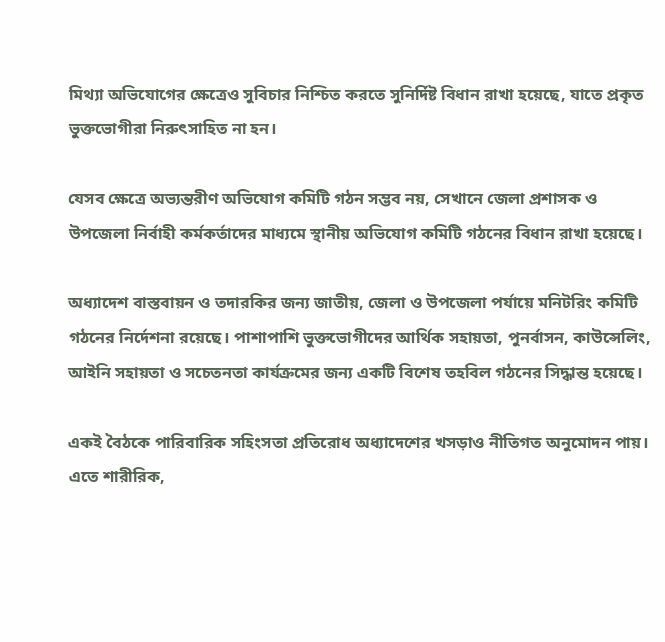মিথ্যা অভিযোগের ক্ষেত্রেও সুবিচার নিশ্চিত করতে সুনির্দিষ্ট বিধান রাখা হয়েছে, যাতে প্রকৃত ভুক্তভোগীরা নিরুৎসাহিত না হন।

যেসব ক্ষেত্রে অভ্যন্তরীণ অভিযোগ কমিটি গঠন সম্ভব নয়, সেখানে জেলা প্রশাসক ও উপজেলা নির্বাহী কর্মকর্তাদের মাধ্যমে স্থানীয় অভিযোগ কমিটি গঠনের বিধান রাখা হয়েছে।

অধ্যাদেশ বাস্তবায়ন ও তদারকির জন্য জাতীয়, জেলা ও উপজেলা পর্যায়ে মনিটরিং কমিটি গঠনের নির্দেশনা রয়েছে। পাশাপাশি ভুক্তভোগীদের আর্থিক সহায়তা, পুনর্বাসন, কাউন্সেলিং, আইনি সহায়তা ও সচেতনতা কার্যক্রমের জন্য একটি বিশেষ তহবিল গঠনের সিদ্ধান্ত হয়েছে।

একই বৈঠকে পারিবারিক সহিংসতা প্রতিরোধ অধ্যাদেশের খসড়াও নীতিগত অনুমোদন পায়। এতে শারীরিক,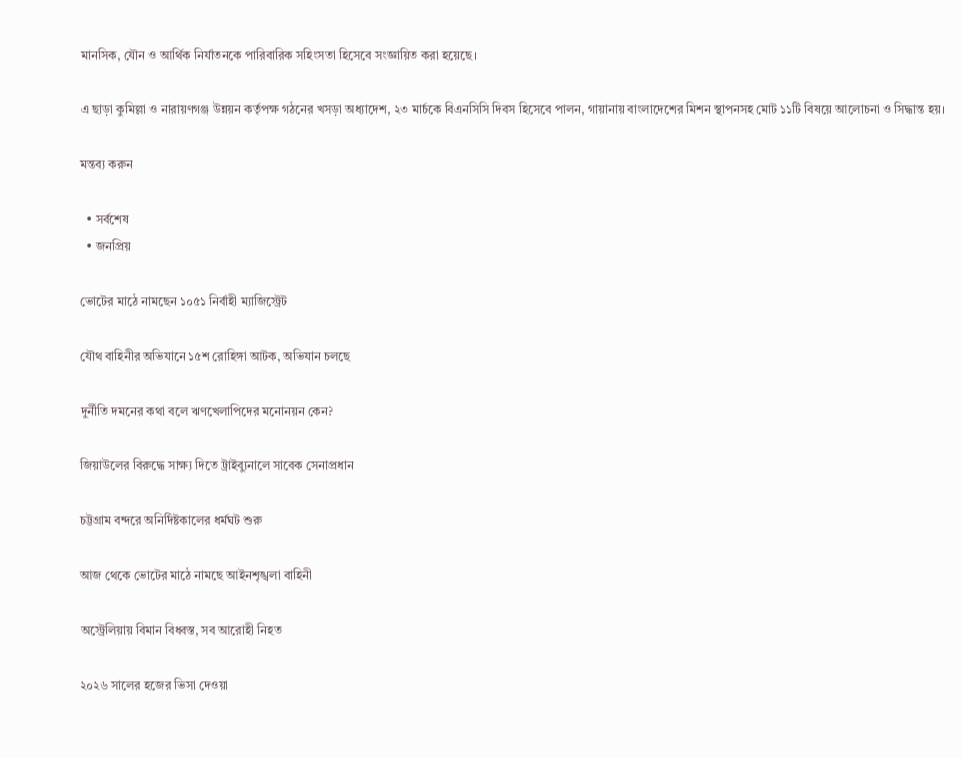মানসিক, যৌন ও আর্থিক নির্যাতনকে পারিবারিক সহিংসতা হিসেবে সংজ্ঞায়িত করা হয়েছে।

এ ছাড়া কুমিল্লা ও নারায়ণগঞ্জ উন্নয়ন কর্তৃপক্ষ গঠনের খসড়া অধ্যাদেশ, ২৩ মার্চকে বিএনসিসি দিবস হিসেবে পালন, গায়ানায় বাংলাদেশের মিশন স্থাপনসহ মোট ১১টি বিষয়ে আলোচনা ও সিদ্ধান্ত হয়।

মন্তব্য করুন

  • সর্বশেষ
  • জনপ্রিয়

ভোটের মাঠে নামছেন ১০৫১ নির্বাহী ম্যাজিস্ট্রেট

যৌথ বাহিনীর অভিযানে ১৫শ রোহিঙ্গা আটক, অভিযান চলছে

দুর্নীতি দমনের কথা বলে ঋণখেলাপিদের মনোনয়ন কেন?

জিয়াউলের বিরুদ্ধে সাক্ষ্য দিতে ট্রাইব্যুনালে সাবেক সেনাপ্রধান

চট্টগ্রাম বন্দরে অনির্দিষ্টকালের ধর্মঘট শুরু

আজ থেকে ভোটের মাঠে নামছে আইনশৃঙ্খলা বাহিনী

অস্ট্রেলিয়ায় বিমান বিধ্বস্ত, সব আরোহী নিহত

২০২৬ সালের হজের ভিসা দেওয়া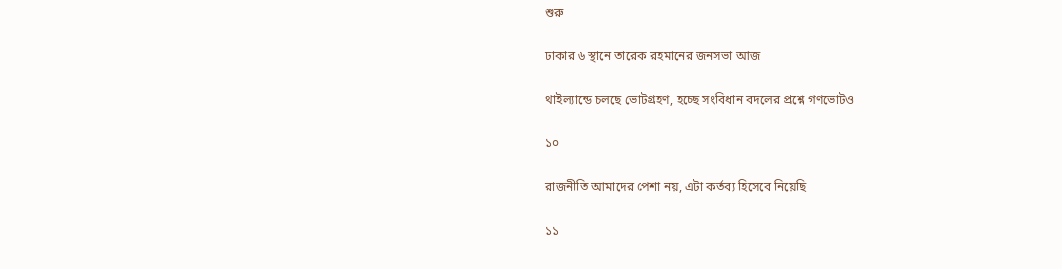শুরু

ঢাকার ৬ স্থানে তারেক রহমানের জনসভা আজ

থাইল্যান্ডে চলছে ভোটগ্রহণ, হচ্ছে সংবিধান বদলের প্রশ্নে গণভোটও

১০

রাজনীতি আমাদের পেশা নয়, এটা কর্তব্য হিসেবে নিয়েছি

১১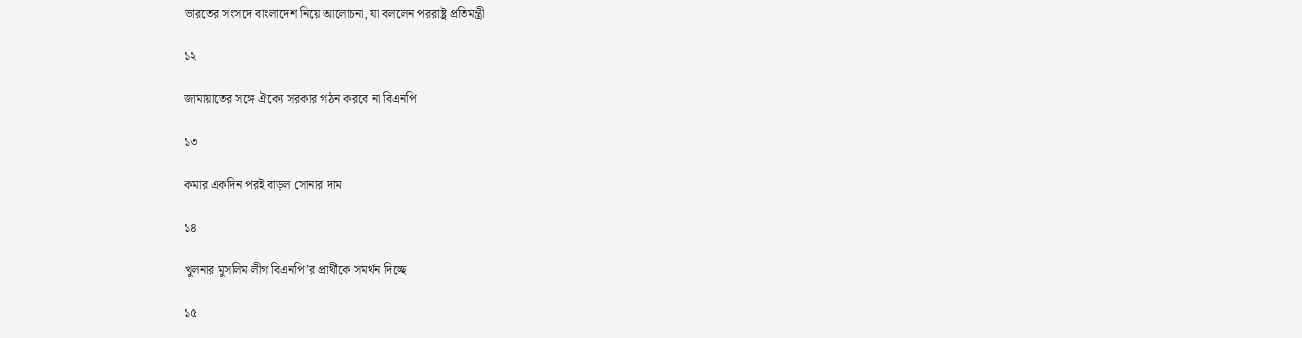ভারতের সংসদে বাংলাদেশ নিয়ে আলোচনা, যা বললেন পররাষ্ট্র প্রতিমন্ত্রী

১২

জামায়াতের সঙ্গে ঐক্যে সরকার গঠন করবে না বিএনপি

১৩

কমার একদিন পরই বাড়ল সোনার দাম

১৪

খুলনার মুসলিম লীগ বিএনপি’র প্রার্থীকে সমর্থন দিচ্ছে

১৫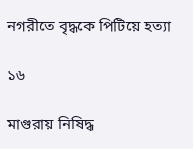নগরীতে বৃদ্ধকে পিটিয়ে হত্যা

১৬

মাগুরায় নিষিদ্ধ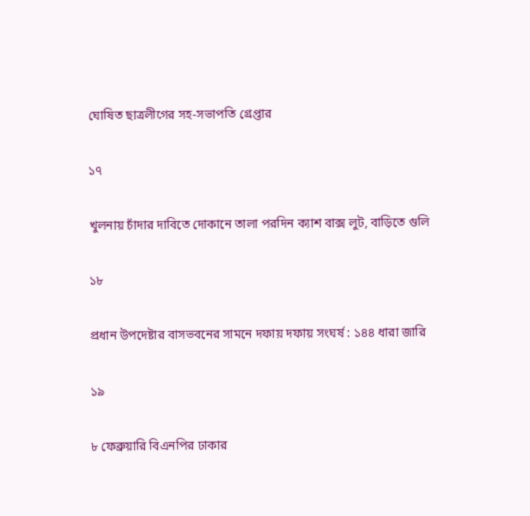ঘোষিত ছাত্রলীগের সহ-সভাপতি গ্রেপ্তার

১৭

খুলনায় চাঁদার দাবিতে দোকানে তালা পরদিন ক্যাশ বাক্স লুট, বাড়িতে গুলি

১৮

প্রধান উপদেষ্টার বাসভবনের সামনে দফায় দফায় সংঘর্ষ : ১৪৪ ধারা জা‌রি

১৯

৮ ফেব্রুয়ারি বিএনপির ঢাকার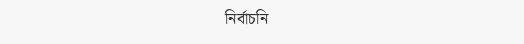নির্বাচনি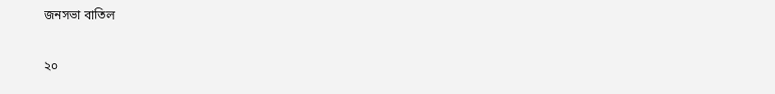জনসভা বাতিল

২০